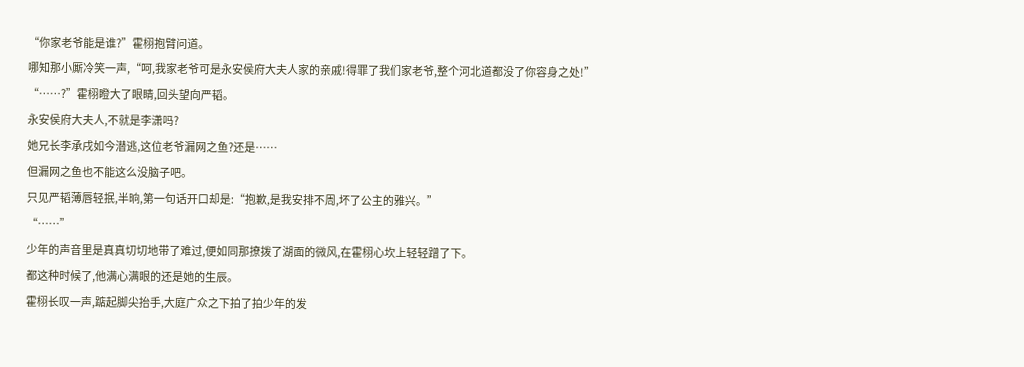“你家老爷能是谁?”霍栩抱臂问道。
哪知那小厮冷笑一声,“呵,我家老爷可是永安侯府大夫人家的亲戚!得罪了我们家老爷,整个河北道都没了你容身之处!”
“……?”霍栩瞪大了眼睛,回头望向严韬。
永安侯府大夫人,不就是李潇吗?
她兄长李承戌如今潜逃,这位老爷漏网之鱼?还是……
但漏网之鱼也不能这么没脑子吧。
只见严韬薄唇轻抿,半晌,第一句话开口却是:“抱歉,是我安排不周,坏了公主的雅兴。”
“……”
少年的声音里是真真切切地带了难过,便如同那撩拨了湖面的微风,在霍栩心坎上轻轻蹭了下。
都这种时候了,他满心满眼的还是她的生辰。
霍栩长叹一声,踮起脚尖抬手,大庭广众之下拍了拍少年的发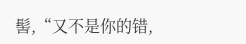髻,“又不是你的错,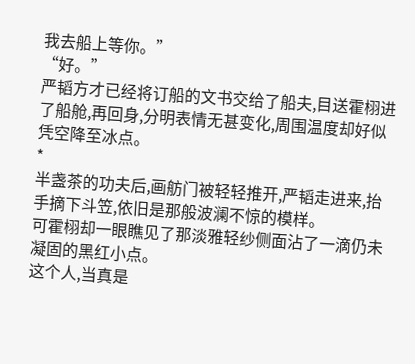我去船上等你。”
“好。”
严韬方才已经将订船的文书交给了船夫,目送霍栩进了船舱,再回身,分明表情无甚变化,周围温度却好似凭空降至冰点。
*
半盏茶的功夫后,画舫门被轻轻推开,严韬走进来,抬手摘下斗笠,依旧是那般波澜不惊的模样。
可霍栩却一眼瞧见了那淡雅轻纱侧面沾了一滴仍未凝固的黑红小点。
这个人,当真是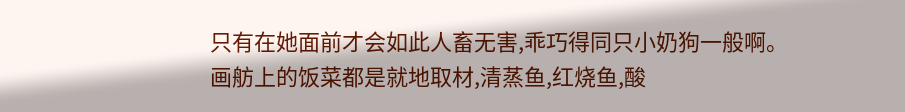只有在她面前才会如此人畜无害,乖巧得同只小奶狗一般啊。
画舫上的饭菜都是就地取材,清蒸鱼,红烧鱼,酸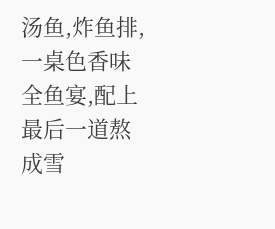汤鱼,炸鱼排,一桌色香味全鱼宴,配上最后一道熬成雪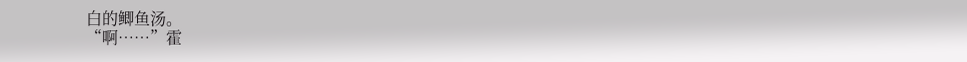白的鲫鱼汤。
“啊……”霍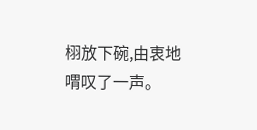栩放下碗,由衷地喟叹了一声。